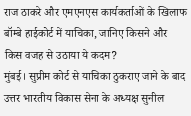राज ठाकरे और एमएनएस कार्यकर्ताओं के खिलाफ बॉम्बे हाईकोर्ट में याचिका, जानिए किसने और किस वजह से उठाया ये कदम?
मुंबई। सुप्रीम कोर्ट से याचिका ठुकराए जाने के बाद उत्तर भारतीय विकास सेना के अध्यक्ष सुनील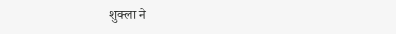शुक्ला ने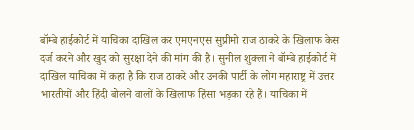बॉम्बे हाईकोर्ट में याचिका दाखिल कर एमएनएस सुप्रीमो राज ठाकरे के खिलाफ केस दर्ज करने और खुद को सुरक्षा देने की मांग की है। सुनील शुक्ला ने बॉम्बे हाईकोर्ट में दाखिल याचिका में कहा है कि राज ठाकरे और उनकी पार्टी के लोग महाराष्ट्र में उत्तर भारतीयों और हिंदी बोलने वालों के खिलाफ हिंसा भड़का रहे हैं। याचिका में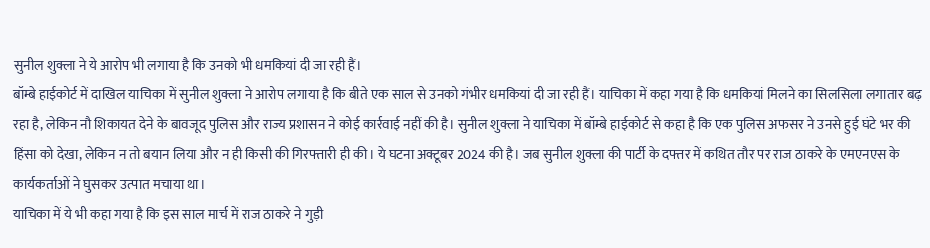सुनील शुक्ला ने ये आरोप भी लगाया है कि उनको भी धमकियां दी जा रही हैं।
बॉम्बे हाईकोर्ट में दाखिल याचिका में सुनील शुक्ला ने आरोप लगाया है कि बीते एक साल से उनको गंभीर धमकियां दी जा रही हैं। याचिका में कहा गया है कि धमकियां मिलने का सिलसिला लगातार बढ़ रहा है, लेकिन नौ शिकायत देने के बावजूद पुलिस और राज्य प्रशासन ने कोई कार्रवाई नहीं की है। सुनील शुक्ला ने याचिका में बॉम्बे हाईकोर्ट से कहा है कि एक पुलिस अफसर ने उनसे हुई घंटे भर की हिंसा को देखा, लेकिन न तो बयान लिया और न ही किसी की गिरफ्तारी ही की। ये घटना अक्टूबर 2024 की है। जब सुनील शुक्ला की पार्टी के दफ्तर में कथित तौर पर राज ठाकरे के एमएनएस के कार्यकर्ताओं ने घुसकर उत्पात मचाया था।
याचिका में ये भी कहा गया है कि इस साल मार्च में राज ठाकरे ने गुड़ी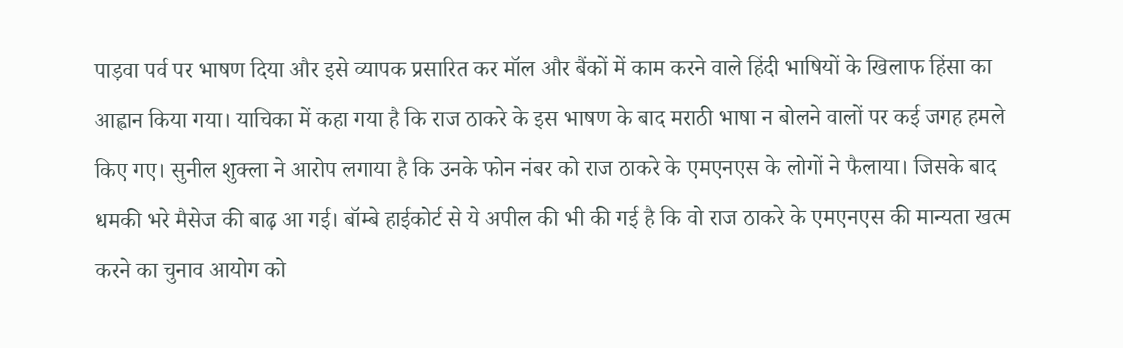पाड़वा पर्व पर भाषण दिया और इसे व्यापक प्रसारित कर मॉल और बैंकों में काम करने वाले हिंदी भाषियों के खिलाफ हिंसा का आह्वान किया गया। याचिका में कहा गया है कि राज ठाकरे के इस भाषण के बाद मराठी भाषा न बोलने वालों पर कई जगह हमले किए गए। सुनील शुक्ला ने आरोप लगाया है कि उनके फोन नंबर को राज ठाकरे के एमएनएस के लोगों ने फैलाया। जिसके बाद धमकी भरे मैसेज की बाढ़ आ गई। बॉम्बे हाईकोर्ट से ये अपील की भी की गई है कि वो राज ठाकरे के एमएनएस की मान्यता खत्म करने का चुनाव आयोग को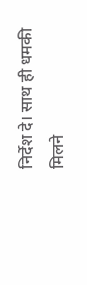निर्देश दे। साथ ही धमकी मिलने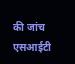की जांच एसआईटी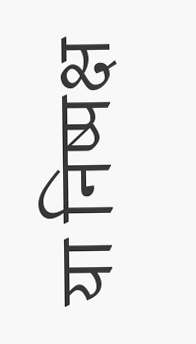या निष्पक्ष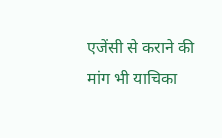एजेंसी से कराने की मांग भी याचिका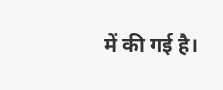में की गई है।